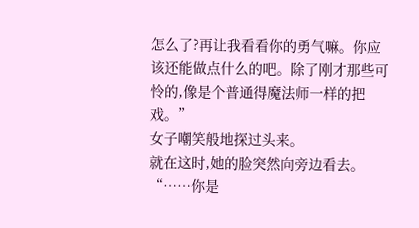怎么了?再让我看看你的勇气嘛。你应该还能做点什么的吧。除了刚才那些可怜的,像是个普通得魔法师一样的把戏。”
女子嘲笑般地探过头来。
就在这时,她的脸突然向旁边看去。
“……你是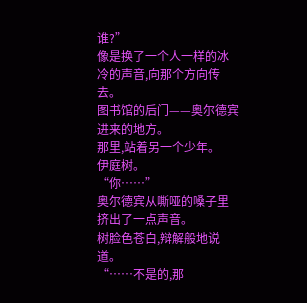谁?”
像是换了一个人一样的冰冷的声音,向那个方向传去。
图书馆的后门——奥尔德宾进来的地方。
那里,站着另一个少年。
伊庭树。
“你……”
奥尔德宾从嘶哑的嗓子里挤出了一点声音。
树脸色苍白,辩解般地说道。
“……不是的,那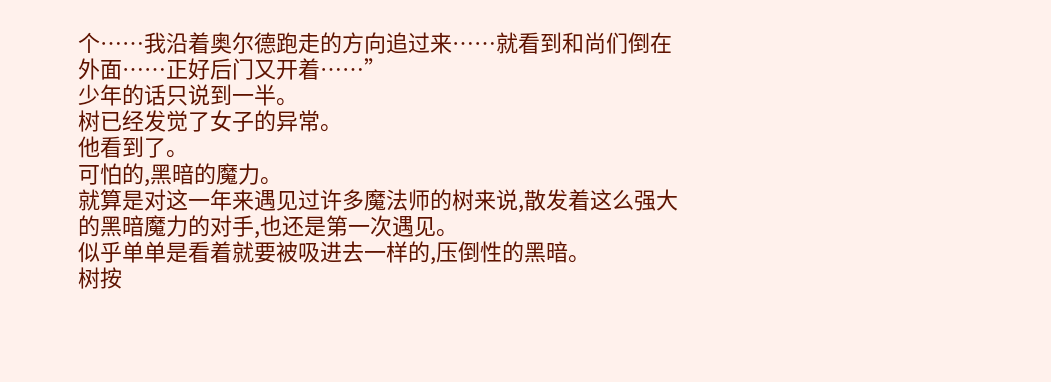个……我沿着奥尔德跑走的方向追过来……就看到和尚们倒在外面……正好后门又开着……”
少年的话只说到一半。
树已经发觉了女子的异常。
他看到了。
可怕的,黑暗的魔力。
就算是对这一年来遇见过许多魔法师的树来说,散发着这么强大的黑暗魔力的对手,也还是第一次遇见。
似乎单单是看着就要被吸进去一样的,压倒性的黑暗。
树按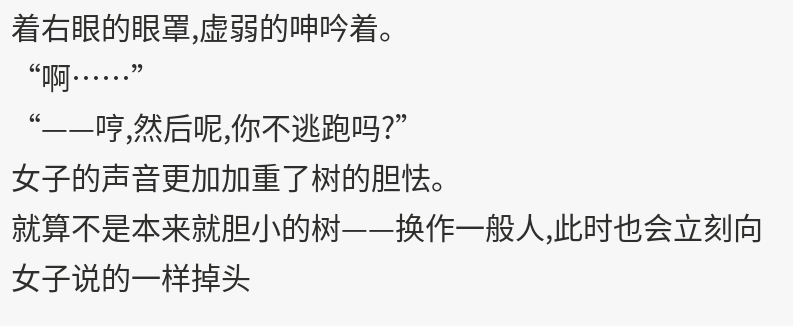着右眼的眼罩,虚弱的呻吟着。
“啊……”
“——哼,然后呢,你不逃跑吗?”
女子的声音更加加重了树的胆怯。
就算不是本来就胆小的树——换作一般人,此时也会立刻向女子说的一样掉头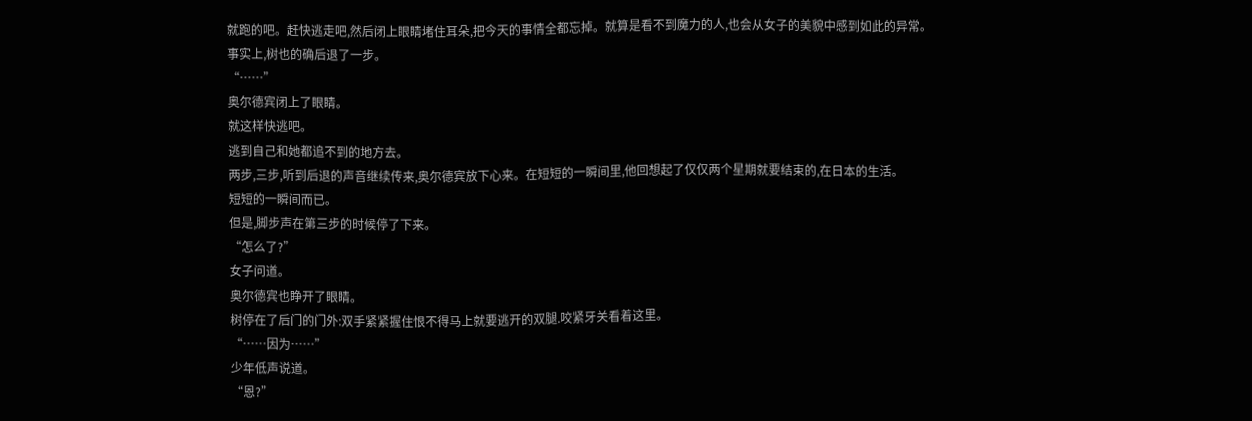就跑的吧。赶快逃走吧,然后闭上眼睛堵住耳朵,把今天的事情全都忘掉。就算是看不到魔力的人,也会从女子的美貌中感到如此的异常。
事实上,树也的确后退了一步。
“……”
奥尔德宾闭上了眼睛。
就这样快逃吧。
逃到自己和她都追不到的地方去。
两步,三步,听到后退的声音继续传来,奥尔德宾放下心来。在短短的一瞬间里,他回想起了仅仅两个星期就要结束的,在日本的生活。
短短的一瞬间而已。
但是,脚步声在第三步的时候停了下来。
“怎么了?”
女子问道。
奥尔德宾也睁开了眼睛。
树停在了后门的门外:双手紧紧握住恨不得马上就要逃开的双腿.咬紧牙关看着这里。
“……因为……”
少年低声说道。
“恩?”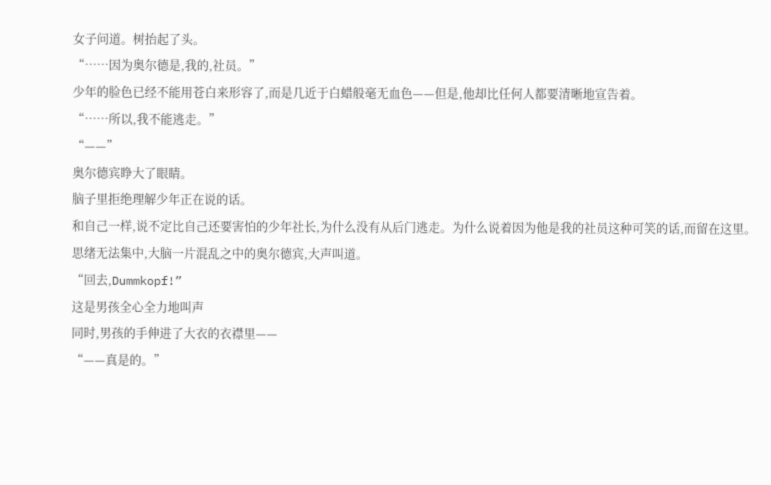女子问道。树抬起了头。
“……因为奥尔德是,我的,社员。”
少年的脸色已经不能用苍白来形容了,而是几近于白蜡般毫无血色——但是,他却比任何人都要清晰地宣告着。
“……所以,我不能逃走。”
“——”
奥尔德宾睁大了眼睛。
脑子里拒绝理解少年正在说的话。
和自己一样,说不定比自己还要害怕的少年社长,为什么没有从后门逃走。为什么说着因为他是我的社员这种可笑的话,而留在这里。
思绪无法集中,大脑一片混乱之中的奥尔德宾,大声叫道。
“回去,Dummkopf!”
这是男孩全心全力地叫声
同时,男孩的手伸进了大衣的衣襟里——
“——真是的。”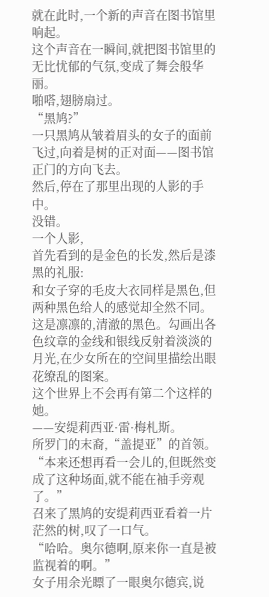就在此时,一个新的声音在图书馆里响起。
这个声音在一瞬间,就把图书馆里的无比忧郁的气氛,变成了舞会般华丽。
啪嗒,翅膀扇过。
“黑鸠?”
一只黑鸠从皱着眉头的女子的面前飞过,向着是树的正对面——图书馆正门的方向飞去。
然后,停在了那里出现的人影的手中。
没错。
一个人影,
首先看到的是金色的长发,然后是漆黑的礼服:
和女子穿的毛皮大衣同样是黑色,但两种黑色给人的感觉却全然不同。
这是凛凛的,清澈的黑色。勾画出各色纹章的金线和银线反射着淡淡的月光,在少女所在的空间里描绘出眼花缭乱的图案。
这个世界上不会再有第二个这样的她。
——安缇莉西亚·雷·梅札斯。
所罗门的末裔,“盖提亚”的首领。
“本来还想再看一会儿的,但既然变成了这种场面,就不能在袖手旁观了。”
召来了黑鸠的安缇莉西亚看着一片茫然的树,叹了一口气。
“哈哈。奥尔德啊,原来你一直是被监视着的啊。”
女子用余光瞟了一眼奥尔德宾,说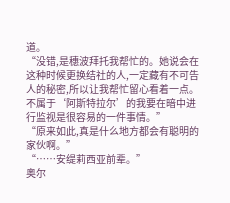道。
“没错,是穗波拜托我帮忙的。她说会在这种时候更换结社的人,一定藏有不可告人的秘密,所以让我帮忙留心看着一点。不属于‘阿斯特拉尔’的我要在暗中进行监视是很容易的一件事情。”
“原来如此,真是什么地方都会有聪明的家伙啊。”
“……安缇莉西亚前辈。”
奥尔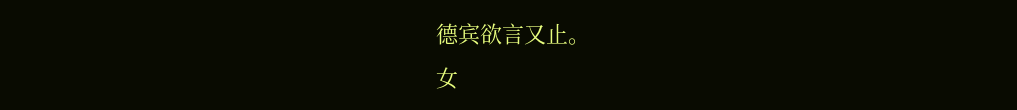德宾欲言又止。
女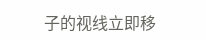子的视线立即移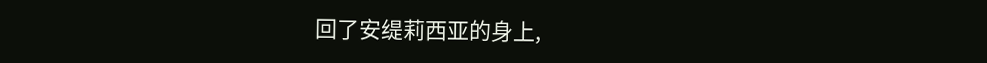回了安缇莉西亚的身上,